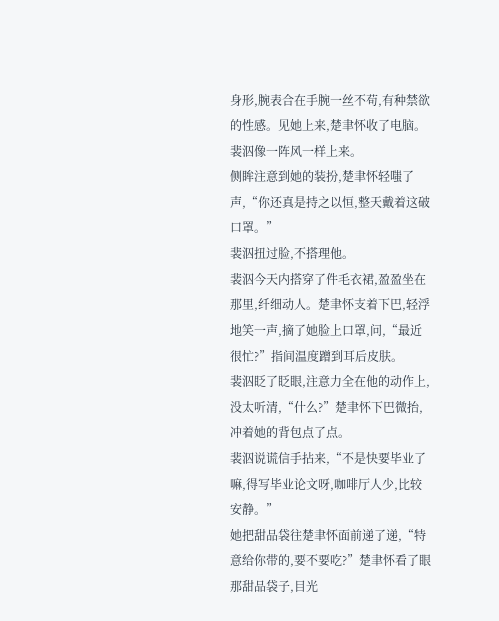身形,腕表合在手腕一丝不苟,有种禁欲的性感。见她上来,楚聿怀收了电脑。
裴泅像一阵风一样上来。
侧眸注意到她的装扮,楚聿怀轻嗤了声,“你还真是持之以恒,整天戴着这破口罩。”
裴泅扭过脸,不搭理他。
裴泅今天内搭穿了件毛衣裙,盈盈坐在那里,纤细动人。楚聿怀支着下巴,轻浮地笑一声,摘了她脸上口罩,问,“最近很忙?”指间温度蹭到耳后皮肤。
裴泅眨了眨眼,注意力全在他的动作上,没太听清,“什么?”楚聿怀下巴微抬,冲着她的背包点了点。
裴泅说谎信手拈来,“不是快要毕业了嘛,得写毕业论文呀,咖啡厅人少,比较安静。”
她把甜品袋往楚聿怀面前递了递,“特意给你带的,要不要吃?”楚聿怀看了眼那甜品袋子,目光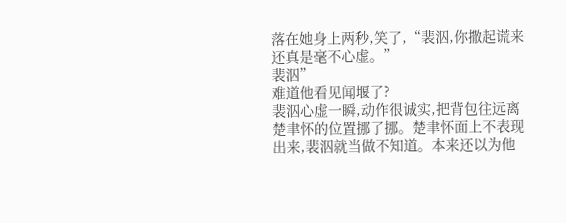落在她身上两秒,笑了,“裴泅,你撒起谎来还真是毫不心虚。”
裴泅”
难道他看见闻堰了?
裴泅心虚一瞬,动作很诚实,把背包往远离楚聿怀的位置挪了挪。楚聿怀面上不表现出来,裴泅就当做不知道。本来还以为他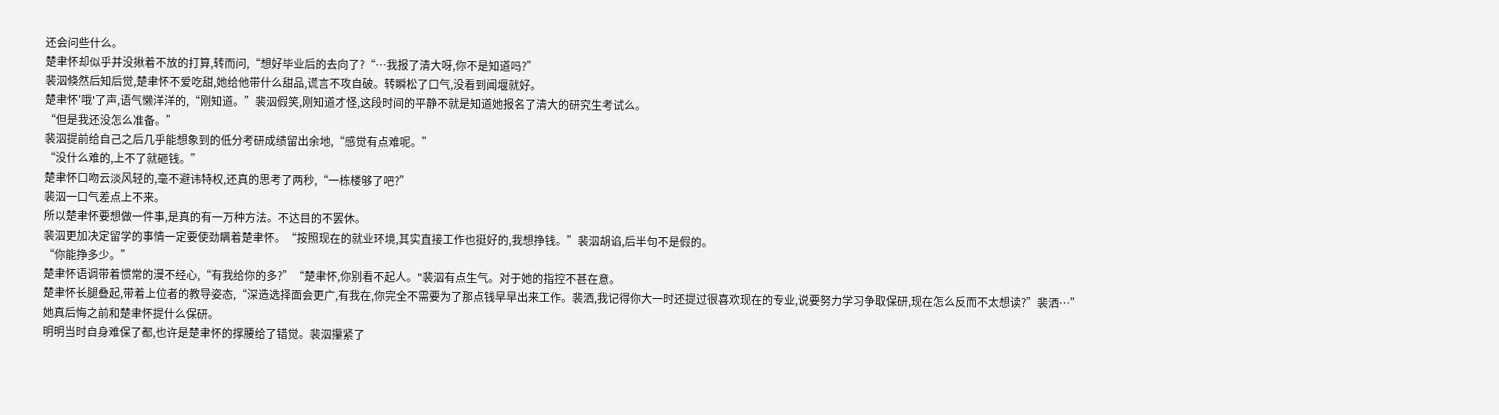还会问些什么。
楚聿怀却似乎并没揪着不放的打算,转而问,“想好毕业后的去向了?“…我报了清大呀,你不是知道吗?”
裴泅倏然后知后觉,楚聿怀不爱吃甜,她给他带什么甜品,谎言不攻自破。转瞬松了口气,没看到闻堰就好。
楚聿怀′哦'了声,语气懒洋洋的,“刚知道。”裴泅假笑,刚知道才怪,这段时间的平静不就是知道她报名了清大的研究生考试么。
“但是我还没怎么准备。”
裴泅提前给自己之后几乎能想象到的低分考研成绩留出余地,“感觉有点难呢。”
“没什么难的,上不了就砸钱。”
楚聿怀口吻云淡风轻的,毫不避讳特权,还真的思考了两秒,“一栋楼够了吧?”
裴泅一口气差点上不来。
所以楚聿怀要想做一件事,是真的有一万种方法。不达目的不罢休。
裴泅更加决定留学的事情一定要使劲瞒着楚聿怀。“按照现在的就业环境,其实直接工作也挺好的,我想挣钱。”裴泅胡谄,后半句不是假的。
“你能挣多少。”
楚聿怀语调带着惯常的漫不经心,“有我给你的多?”“楚聿怀,你别看不起人。"裴泅有点生气。对于她的指控不甚在意。
楚聿怀长腿叠起,带着上位者的教导姿态,“深造选择面会更广,有我在,你完全不需要为了那点钱早早出来工作。裴洒,我记得你大一时还提过很喜欢现在的专业,说要努力学习争取保研,现在怎么反而不太想读?”裴洒…”
她真后悔之前和楚聿怀提什么保研。
明明当时自身难保了都,也许是楚聿怀的撑腰给了错觉。裴泅攥紧了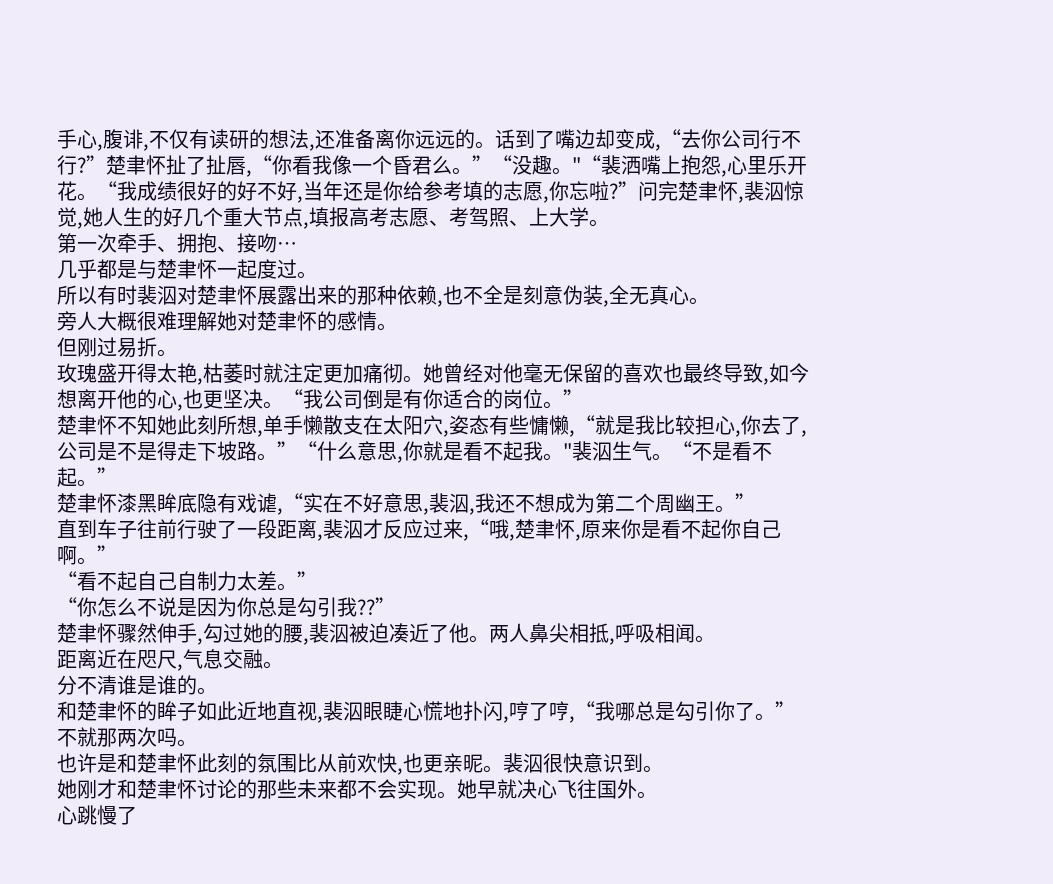手心,腹诽,不仅有读研的想法,还准备离你远远的。话到了嘴边却变成,“去你公司行不行?”楚聿怀扯了扯唇,“你看我像一个昏君么。”“没趣。"“裴洒嘴上抱怨,心里乐开花。“我成绩很好的好不好,当年还是你给参考填的志愿,你忘啦?”问完楚聿怀,裴泅惊觉,她人生的好几个重大节点,填报高考志愿、考驾照、上大学。
第一次牵手、拥抱、接吻…
几乎都是与楚聿怀一起度过。
所以有时裴泅对楚聿怀展露出来的那种依赖,也不全是刻意伪装,全无真心。
旁人大概很难理解她对楚聿怀的感情。
但刚过易折。
玫瑰盛开得太艳,枯萎时就注定更加痛彻。她曾经对他毫无保留的喜欢也最终导致,如今想离开他的心,也更坚决。“我公司倒是有你适合的岗位。”
楚聿怀不知她此刻所想,单手懒散支在太阳穴,姿态有些慵懒,“就是我比较担心,你去了,公司是不是得走下坡路。”“什么意思,你就是看不起我。"裴泅生气。“不是看不起。”
楚聿怀漆黑眸底隐有戏谑,“实在不好意思,裴泅,我还不想成为第二个周幽王。”
直到车子往前行驶了一段距离,裴泅才反应过来,“哦,楚聿怀,原来你是看不起你自己啊。”
“看不起自己自制力太差。”
“你怎么不说是因为你总是勾引我??”
楚聿怀骤然伸手,勾过她的腰,裴泅被迫凑近了他。两人鼻尖相抵,呼吸相闻。
距离近在咫尺,气息交融。
分不清谁是谁的。
和楚聿怀的眸子如此近地直视,裴泅眼睫心慌地扑闪,哼了哼,“我哪总是勾引你了。”
不就那两次吗。
也许是和楚聿怀此刻的氛围比从前欢快,也更亲昵。裴泅很快意识到。
她刚才和楚聿怀讨论的那些未来都不会实现。她早就决心飞往国外。
心跳慢了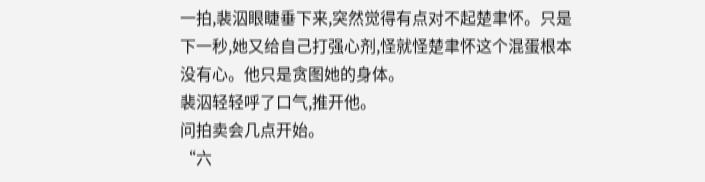一拍,裴泅眼睫垂下来,突然觉得有点对不起楚聿怀。只是下一秒,她又给自己打强心剂,怪就怪楚聿怀这个混蛋根本没有心。他只是贪图她的身体。
裴泅轻轻呼了口气,推开他。
问拍卖会几点开始。
“六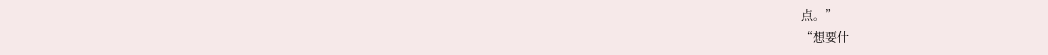点。”
“想要什